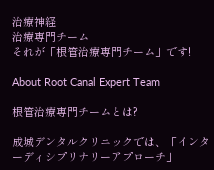治療神経
治療専門チーム
それが「根管治療専門チーム」です!

About Root Canal Expert Team

根管治療専門チームとは?

成城デンタルクリニックでは、「インターディシプリナリーアプローチ」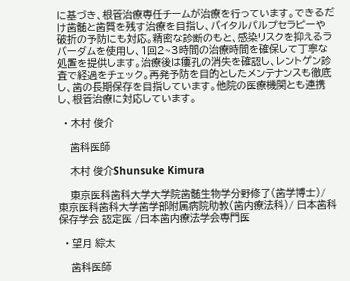に基づき、根管治療専任チームが治療を行っています。できるだけ歯髄と歯質を残す治療を目指し、バイタルパルプセラピーや破折の予防にも対応。精密な診断のもと、感染リスクを抑えるラバーダムを使用し、1回2~3時間の治療時間を確保して丁寧な処置を提供します。治療後は瘻孔の消失を確認し、レントゲン診査で経過をチェック。再発予防を目的としたメンテナンスも徹底し、歯の長期保存を目指しています。他院の医療機関とも連携し、根管治療に対応しています。

  • 木村 俊介

    歯科医師

    木村 俊介Shunsuke Kimura

    東京医科歯科大学大学院歯髄生物学分野修了(歯学博士)/ 東京医科歯科大学歯学部附属病院助教(歯内療法科)/ 日本歯科保存学会 認定医 /日本歯内療法学会専門医

  • 望月 綜太

    歯科医師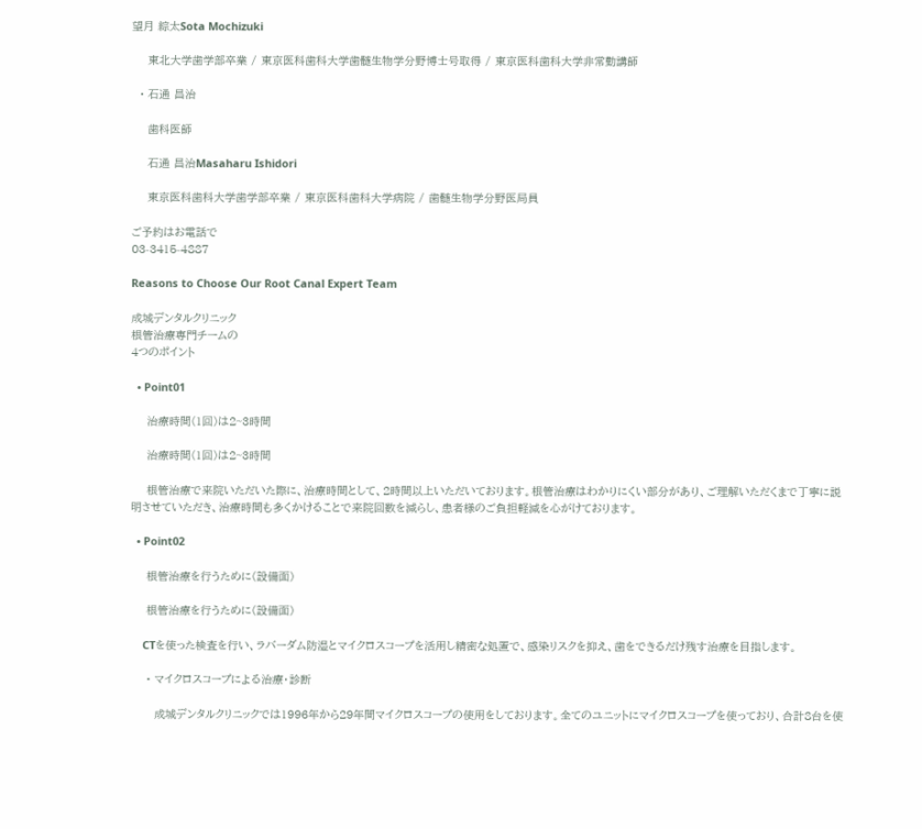望月 綜太Sota Mochizuki

    東北大学歯学部卒業 / 東京医科歯科大学歯髄生物学分野博士号取得 / 東京医科歯科大学非常勤講師

  • 石通 昌治

    歯科医師

    石通 昌治Masaharu Ishidori

    東京医科歯科大学歯学部卒業 / 東京医科歯科大学病院 / 歯髄生物学分野医局員

ご予約はお電話で
03-3415-4887

Reasons to Choose Our Root Canal Expert Team

成城デンタルクリニック
根管治療専門チームの
4つのポイント

  • Point01

    治療時間(1回)は2~3時間

    治療時間(1回)は2~3時間

    根管治療で来院いただいた際に、治療時間として、2時間以上いただいております。根管治療はわかりにくい部分があり、ご理解いただくまで丁寧に説明させていただき、治療時間も多くかけることで来院回数を減らし、患者様のご負担軽減を心がけております。

  • Point02

    根管治療を行うために(設備面)

    根管治療を行うために(設備面)

    CTを使った検査を行い、ラバーダム防湿とマイクロスコープを活用し精密な処置で、感染リスクを抑え、歯をできるだけ残す治療を目指します。

    • マイクロスコープによる治療・診断

      成城デンタルクリニックでは1996年から29年間マイクロスコープの使用をしております。全てのユニットにマイクロスコープを使っており、合計8台を使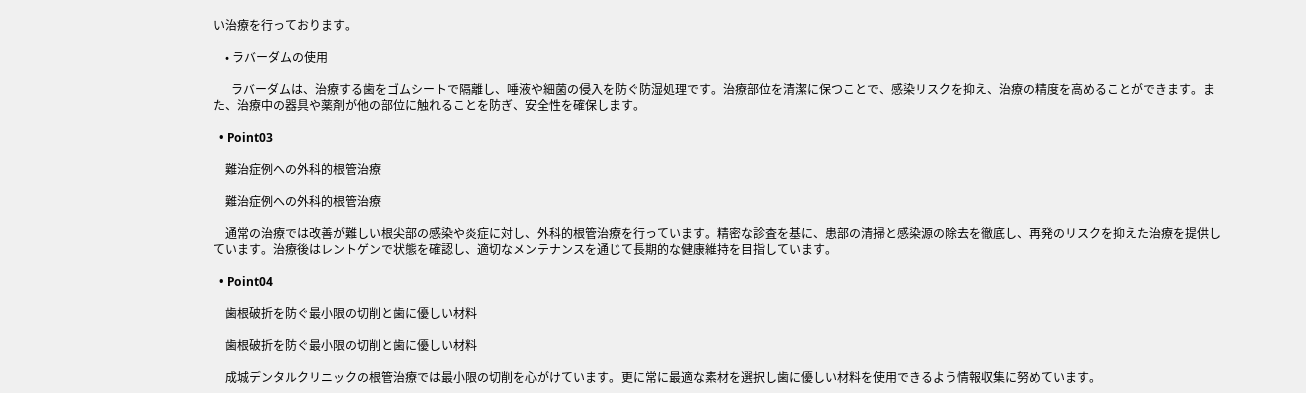い治療を行っております。

    • ラバーダムの使用

      ラバーダムは、治療する歯をゴムシートで隔離し、唾液や細菌の侵入を防ぐ防湿処理です。治療部位を清潔に保つことで、感染リスクを抑え、治療の精度を高めることができます。また、治療中の器具や薬剤が他の部位に触れることを防ぎ、安全性を確保します。

  • Point03

    難治症例への外科的根管治療

    難治症例への外科的根管治療

    通常の治療では改善が難しい根尖部の感染や炎症に対し、外科的根管治療を行っています。精密な診査を基に、患部の清掃と感染源の除去を徹底し、再発のリスクを抑えた治療を提供しています。治療後はレントゲンで状態を確認し、適切なメンテナンスを通じて長期的な健康維持を目指しています。

  • Point04

    歯根破折を防ぐ最小限の切削と歯に優しい材料

    歯根破折を防ぐ最小限の切削と歯に優しい材料

    成城デンタルクリニックの根管治療では最小限の切削を心がけています。更に常に最適な素材を選択し歯に優しい材料を使用できるよう情報収集に努めています。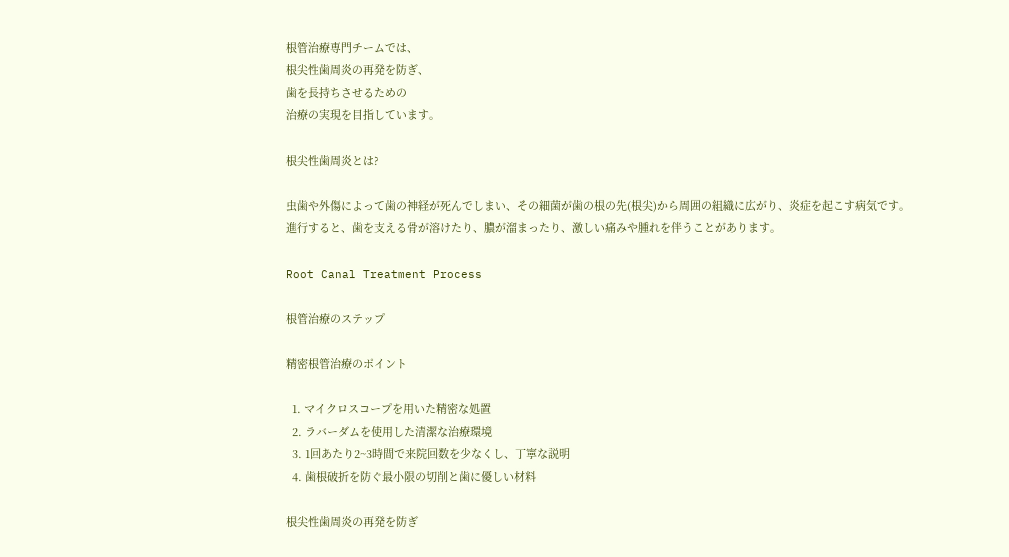根管治療専門チームでは、
根尖性歯周炎の再発を防ぎ、
歯を長持ちさせるための
治療の実現を目指しています。

根尖性歯周炎とは?

虫歯や外傷によって歯の神経が死んでしまい、その細菌が歯の根の先(根尖)から周囲の組織に広がり、炎症を起こす病気です。
進行すると、歯を支える骨が溶けたり、膿が溜まったり、激しい痛みや腫れを伴うことがあります。

Root Canal Treatment Process

根管治療のステップ

精密根管治療のポイント

  1. マイクロスコープを用いた精密な処置
  2. ラバーダムを使用した清潔な治療環境
  3. 1回あたり2~3時間で来院回数を少なくし、丁寧な説明
  4. 歯根破折を防ぐ最小限の切削と歯に優しい材料

根尖性歯周炎の再発を防ぎ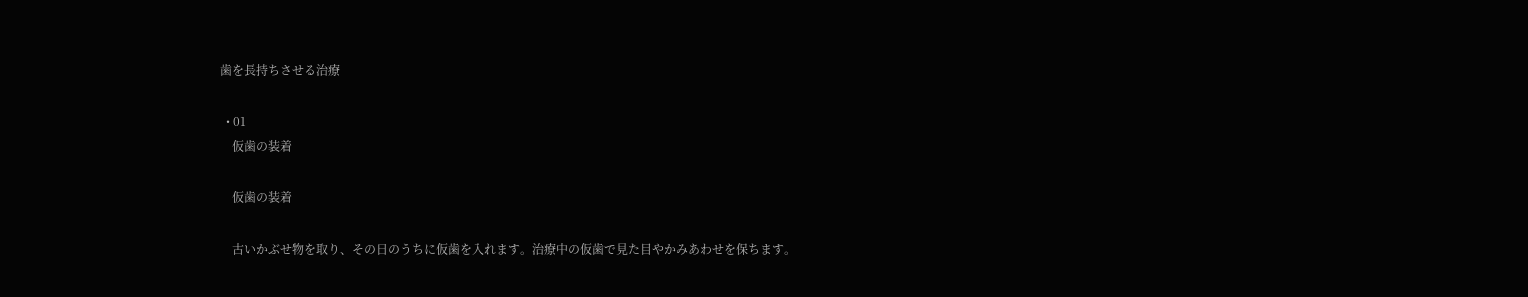歯を長持ちさせる治療

  • 01
    仮歯の装着

    仮歯の装着

    古いかぶせ物を取り、その日のうちに仮歯を入れます。治療中の仮歯で見た目やかみあわせを保ちます。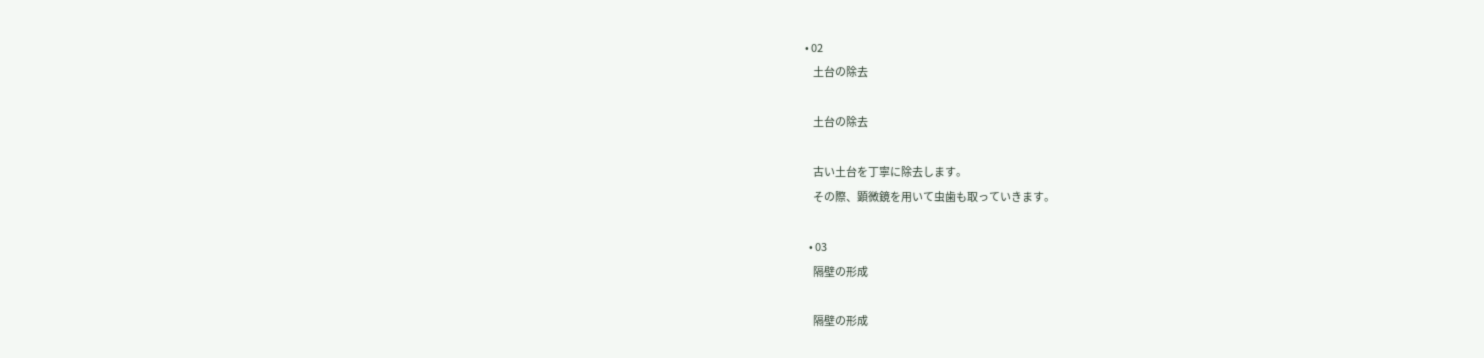• 02
    土台の除去

    土台の除去

    古い土台を丁寧に除去します。
    その際、顕微鏡を用いて虫歯も取っていきます。

  • 03
    隔壁の形成

    隔壁の形成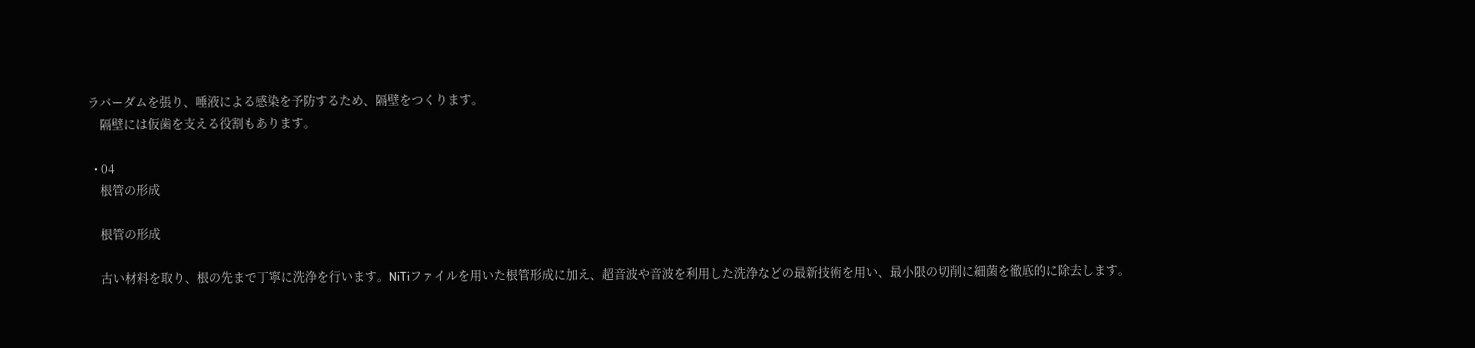ラバーダムを張り、唾液による感染を予防するため、隔壁をつくります。
    隔壁には仮歯を支える役割もあります。

  • 04
    根管の形成

    根管の形成

    古い材料を取り、根の先まで丁寧に洗浄を行います。NiTiファイルを用いた根管形成に加え、超音波や音波を利用した洗浄などの最新技術を用い、最小限の切削に細菌を徹底的に除去します。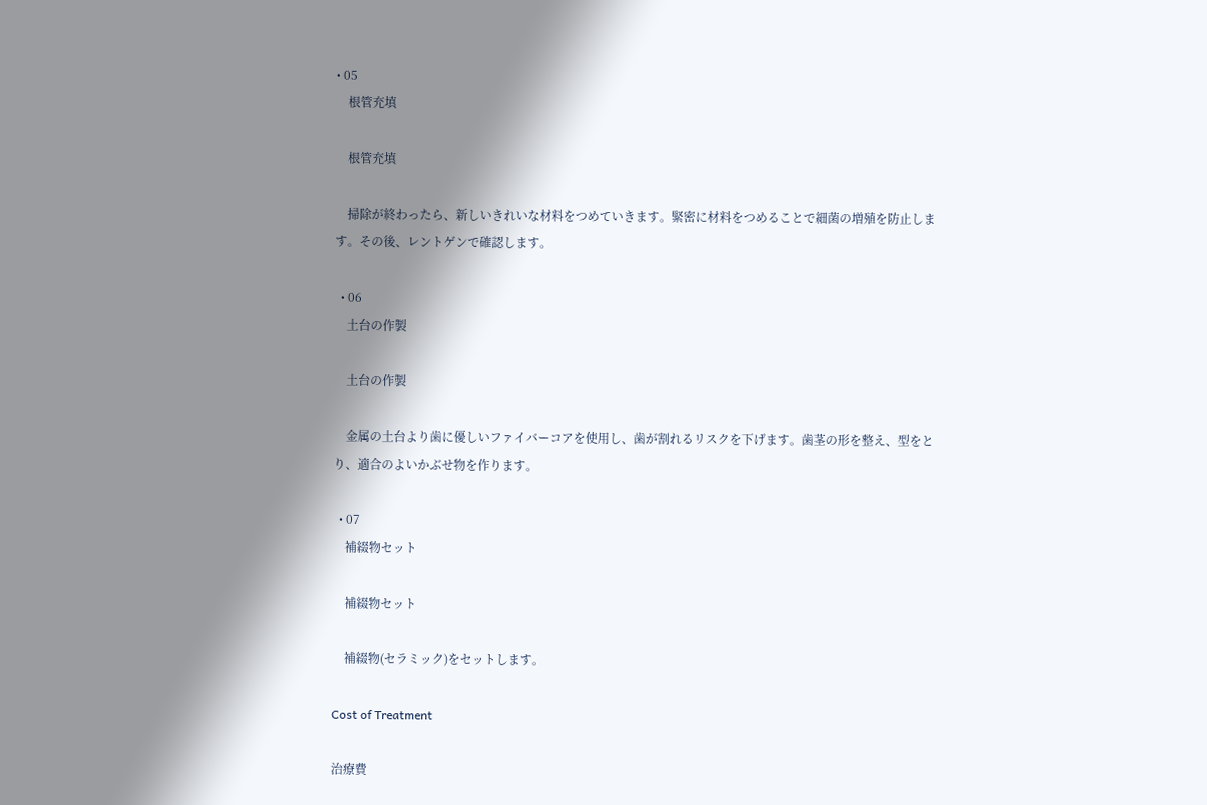• 05
    根管充填

    根管充填

    掃除が終わったら、新しいきれいな材料をつめていきます。緊密に材料をつめることで細菌の増殖を防止します。その後、レントゲンで確認します。

  • 06
    土台の作製

    土台の作製

    金属の土台より歯に優しいファイバーコアを使用し、歯が割れるリスクを下げます。歯茎の形を整え、型をとり、適合のよいかぶせ物を作ります。

  • 07
    補綴物セット

    補綴物セット

    補綴物(セラミック)をセットします。

Cost of Treatment

治療費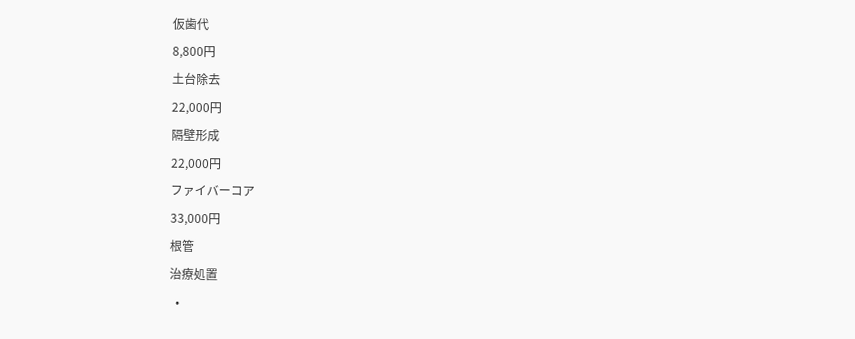仮歯代
8,800円
土台除去
22,000円
隔壁形成
22,000円
ファイバーコア
33,000円
根管
治療処置
  •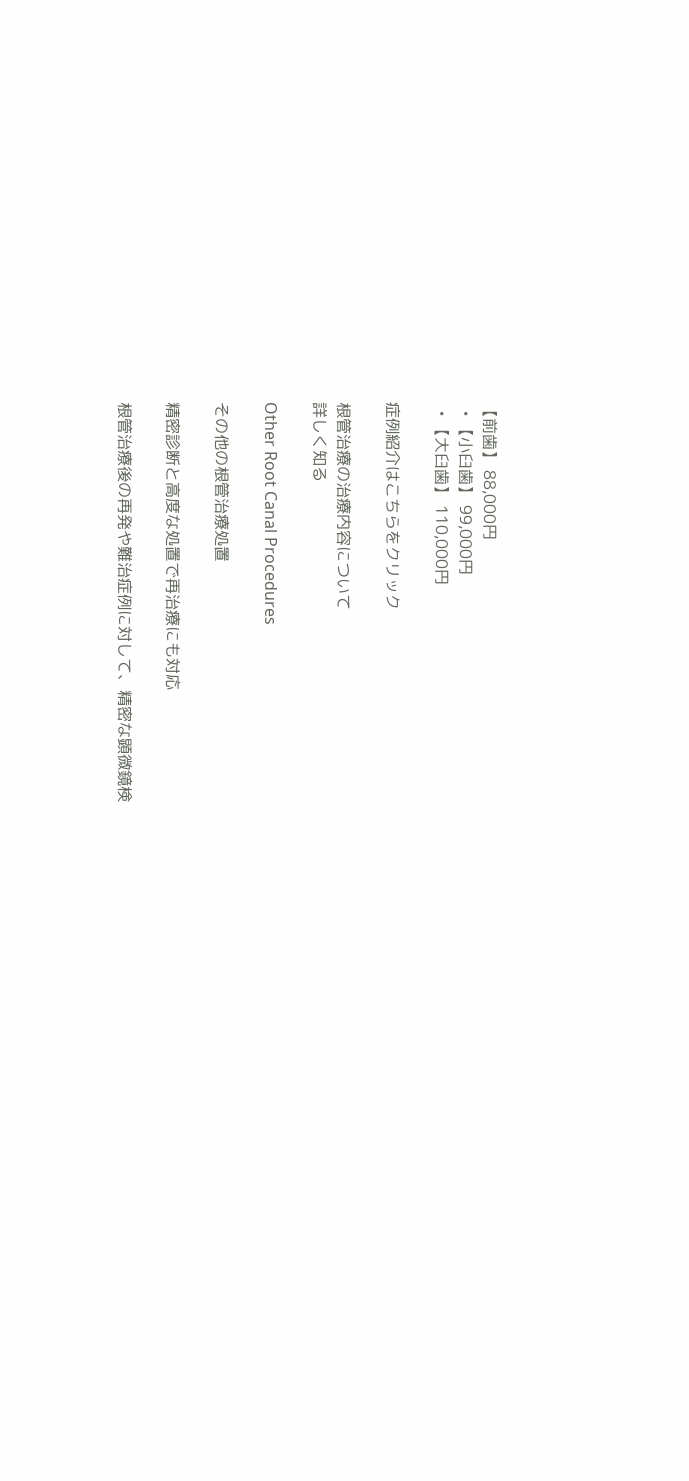【前歯】 88,000円
  • 【小臼歯】 99,000円
  • 【大臼歯】 110,000円

症例紹介はこちらをクリック

根管治療の治療内容について
詳しく知る

Other Root Canal Procedures

その他の根管治療処置

精密診断と高度な処置で再治療にも対応

根管治療後の再発や難治症例に対して、精密な顕微鏡検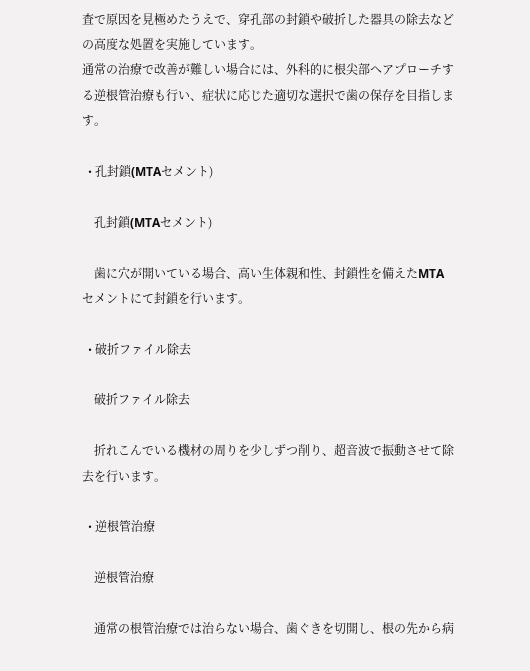査で原因を見極めたうえで、穿孔部の封鎖や破折した器具の除去などの高度な処置を実施しています。
通常の治療で改善が難しい場合には、外科的に根尖部へアプローチする逆根管治療も行い、症状に応じた適切な選択で歯の保存を目指します。

  • 孔封鎖(MTAセメント)

    孔封鎖(MTAセメント)

    歯に穴が開いている場合、高い生体親和性、封鎖性を備えたMTAセメントにて封鎖を行います。

  • 破折ファイル除去

    破折ファイル除去

    折れこんでいる機材の周りを少しずつ削り、超音波で振動させて除去を行います。

  • 逆根管治療

    逆根管治療

    通常の根管治療では治らない場合、歯ぐきを切開し、根の先から病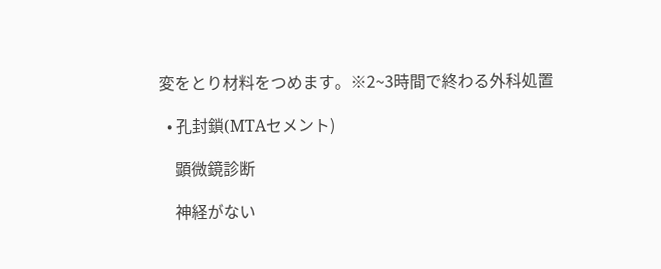変をとり材料をつめます。※2~3時間で終わる外科処置

  • 孔封鎖(MTAセメント)

    顕微鏡診断

    神経がない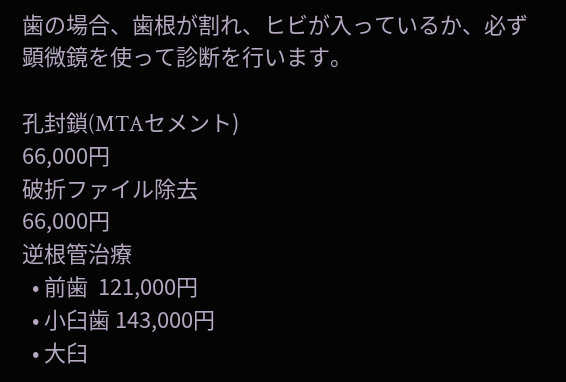歯の場合、歯根が割れ、ヒビが入っているか、必ず顕微鏡を使って診断を行います。

孔封鎖(MTAセメント)
66,000円
破折ファイル除去
66,000円
逆根管治療
  • 前歯  121,000円
  • 小臼歯 143,000円
  • 大臼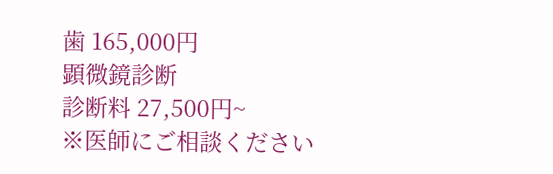歯 165,000円
顕微鏡診断
診断料 27,500円~
※医師にご相談ください